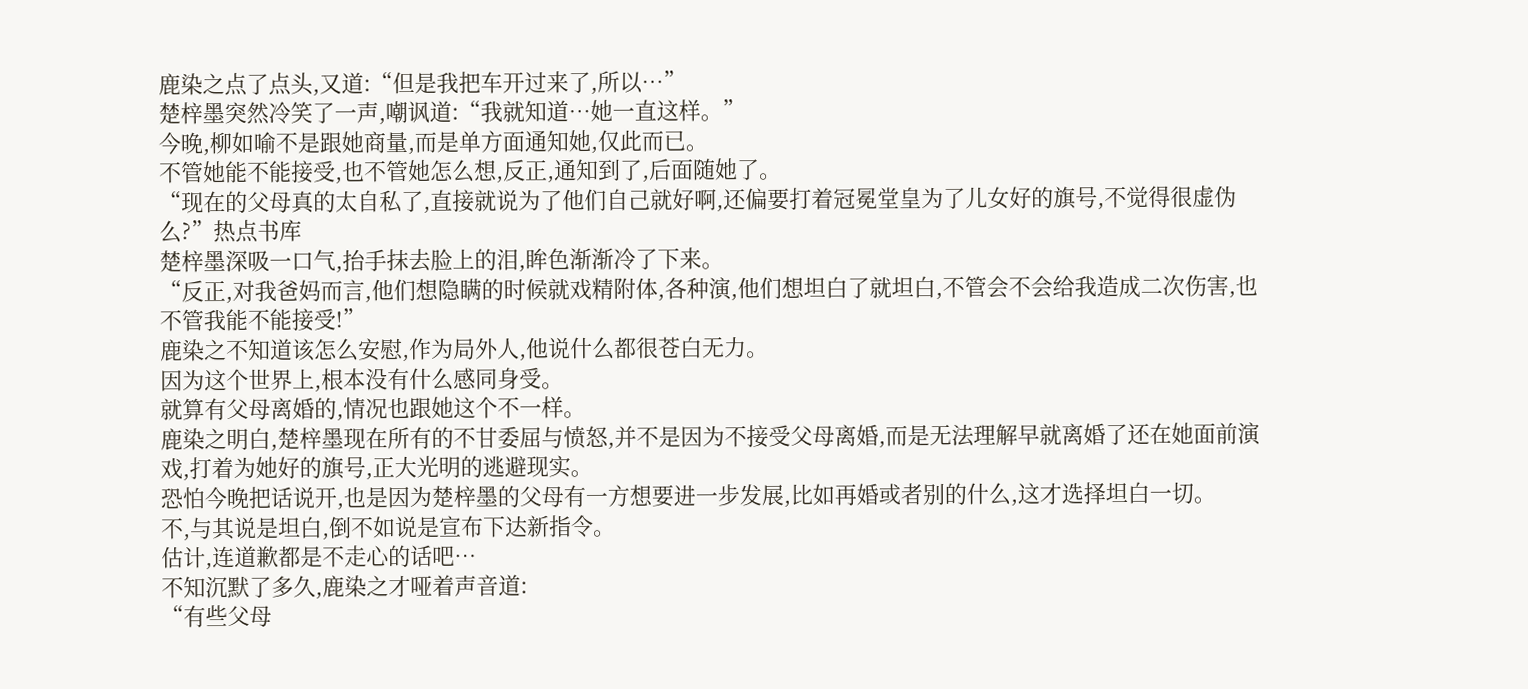鹿染之点了点头,又道:“但是我把车开过来了,所以…”
楚梓墨突然冷笑了一声,嘲讽道:“我就知道…她一直这样。”
今晚,柳如喻不是跟她商量,而是单方面通知她,仅此而已。
不管她能不能接受,也不管她怎么想,反正,通知到了,后面随她了。
“现在的父母真的太自私了,直接就说为了他们自己就好啊,还偏要打着冠冕堂皇为了儿女好的旗号,不觉得很虚伪么?”热点书库
楚梓墨深吸一口气,抬手抹去脸上的泪,眸色渐渐冷了下来。
“反正,对我爸妈而言,他们想隐瞒的时候就戏精附体,各种演,他们想坦白了就坦白,不管会不会给我造成二次伤害,也不管我能不能接受!”
鹿染之不知道该怎么安慰,作为局外人,他说什么都很苍白无力。
因为这个世界上,根本没有什么感同身受。
就算有父母离婚的,情况也跟她这个不一样。
鹿染之明白,楚梓墨现在所有的不甘委屈与愤怒,并不是因为不接受父母离婚,而是无法理解早就离婚了还在她面前演戏,打着为她好的旗号,正大光明的逃避现实。
恐怕今晚把话说开,也是因为楚梓墨的父母有一方想要进一步发展,比如再婚或者别的什么,这才选择坦白一切。
不,与其说是坦白,倒不如说是宣布下达新指令。
估计,连道歉都是不走心的话吧…
不知沉默了多久,鹿染之才哑着声音道:
“有些父母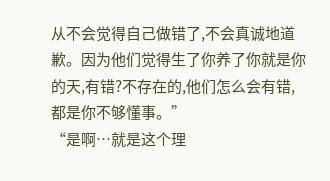从不会觉得自己做错了,不会真诚地道歉。因为他们觉得生了你养了你就是你的天,有错?不存在的,他们怎么会有错,都是你不够懂事。”
“是啊…就是这个理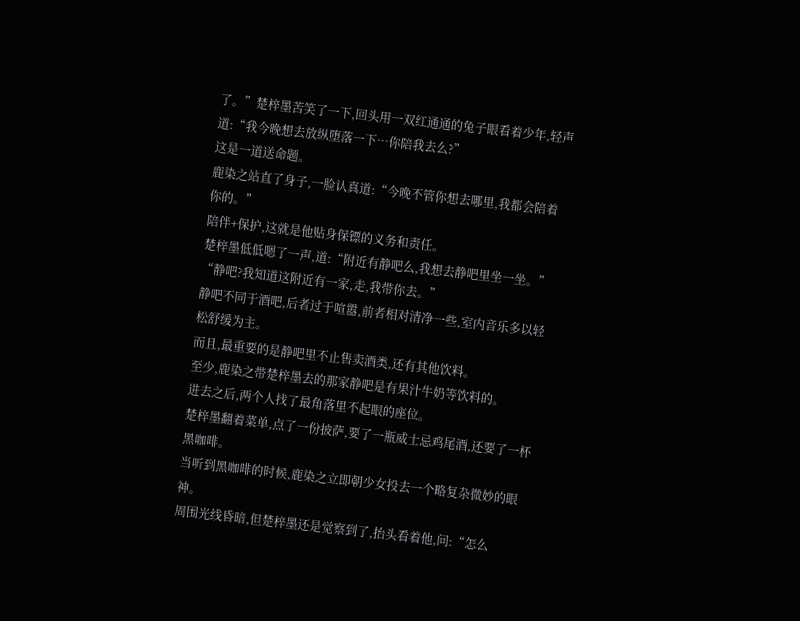了。”楚梓墨苦笑了一下,回头用一双红通通的兔子眼看着少年,轻声道:“我今晚想去放纵堕落一下…你陪我去么?”
这是一道送命题。
鹿染之站直了身子,一脸认真道:“今晚不管你想去哪里,我都会陪着你的。”
陪伴+保护,这就是他贴身保镖的义务和责任。
楚梓墨低低嗯了一声,道:“附近有静吧么,我想去静吧里坐一坐。”
“静吧?我知道这附近有一家,走,我带你去。”
静吧不同于酒吧,后者过于喧嚣,前者相对清净一些,室内音乐多以轻松舒缓为主。
而且,最重要的是静吧里不止售卖酒类,还有其他饮料。
至少,鹿染之带楚梓墨去的那家静吧是有果汁牛奶等饮料的。
进去之后,两个人找了最角落里不起眼的座位。
楚梓墨翻着菜单,点了一份披萨,要了一瓶威士忌鸡尾酒,还要了一杯黑咖啡。
当听到黑咖啡的时候,鹿染之立即朝少女投去一个略复杂微妙的眼神。
周围光线昏暗,但楚梓墨还是觉察到了,抬头看着他,问:“怎么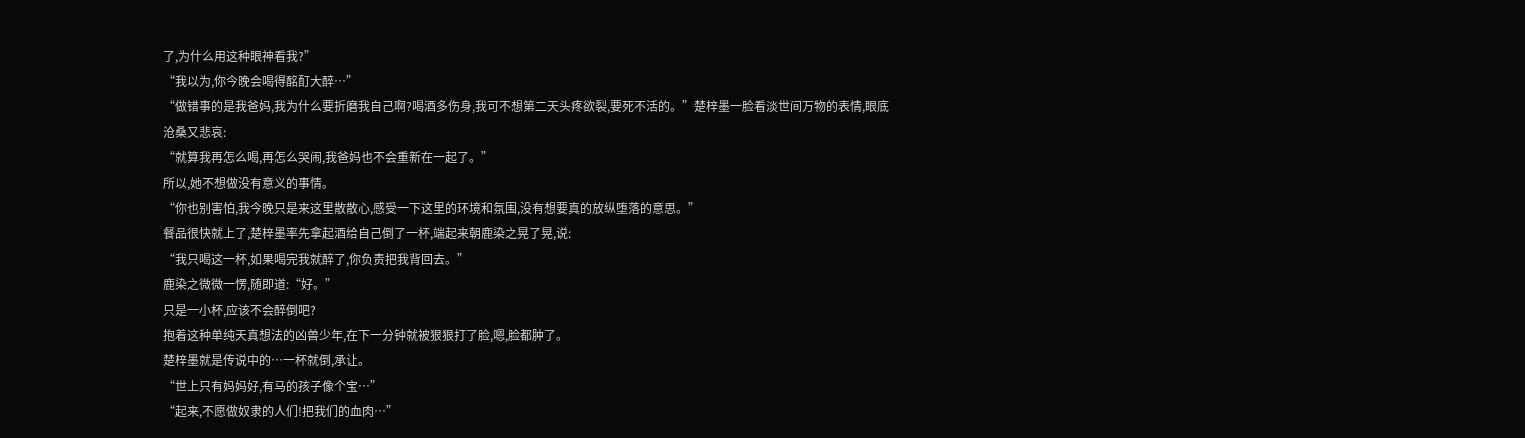了,为什么用这种眼神看我?”
“我以为,你今晚会喝得酩酊大醉…”
“做错事的是我爸妈,我为什么要折磨我自己啊?喝酒多伤身,我可不想第二天头疼欲裂,要死不活的。”楚梓墨一脸看淡世间万物的表情,眼底沧桑又悲哀:
“就算我再怎么喝,再怎么哭闹,我爸妈也不会重新在一起了。”
所以,她不想做没有意义的事情。
“你也别害怕,我今晚只是来这里散散心,感受一下这里的环境和氛围,没有想要真的放纵堕落的意思。”
餐品很快就上了,楚梓墨率先拿起酒给自己倒了一杯,端起来朝鹿染之晃了晃,说:
“我只喝这一杯,如果喝完我就醉了,你负责把我背回去。”
鹿染之微微一愣,随即道:“好。”
只是一小杯,应该不会醉倒吧?
抱着这种单纯天真想法的凶兽少年,在下一分钟就被狠狠打了脸,嗯,脸都肿了。
楚梓墨就是传说中的…一杯就倒,承让。
“世上只有妈妈好,有马的孩子像个宝…”
“起来,不愿做奴隶的人们!把我们的血肉…”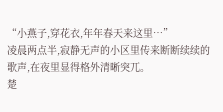“小燕子,穿花衣,年年春天来这里…”
凌晨两点半,寂静无声的小区里传来断断续续的歌声,在夜里显得格外清晰突兀。
楚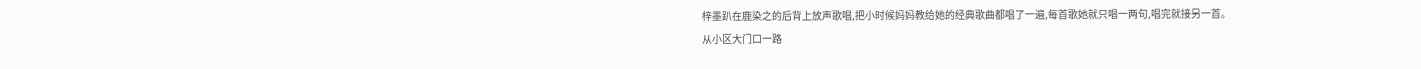梓墨趴在鹿染之的后背上放声歌唱,把小时候妈妈教给她的经典歌曲都唱了一遍,每首歌她就只唱一两句,唱完就接另一首。
从小区大门口一路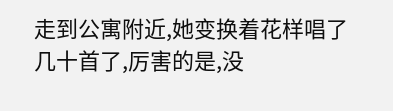走到公寓附近,她变换着花样唱了几十首了,厉害的是,没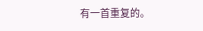有一首重复的。